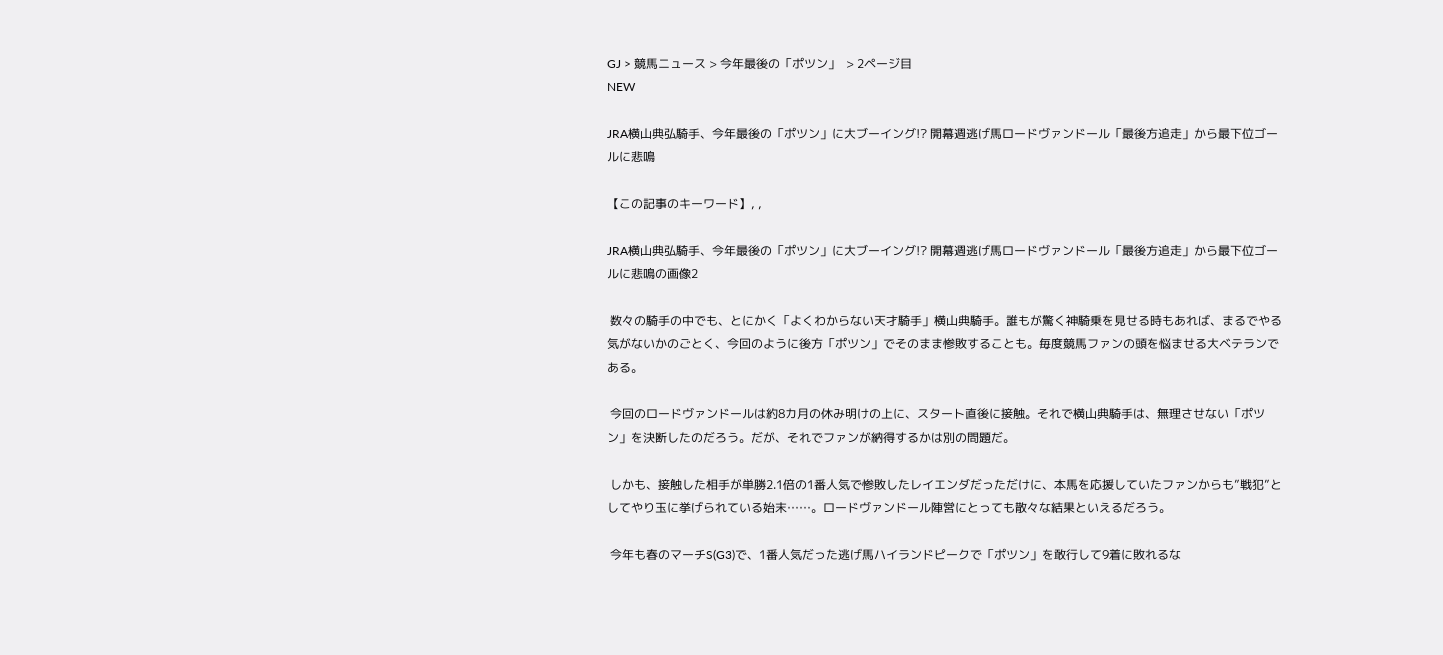GJ > 競馬ニュース > 今年最後の「ポツン」  > 2ページ目
NEW

JRA横山典弘騎手、今年最後の「ポツン」に大ブーイング!? 開幕週逃げ馬ロードヴァンドール「最後方追走」から最下位ゴールに悲鳴

【この記事のキーワード】, ,

JRA横山典弘騎手、今年最後の「ポツン」に大ブーイング!? 開幕週逃げ馬ロードヴァンドール「最後方追走」から最下位ゴールに悲鳴の画像2

 数々の騎手の中でも、とにかく「よくわからない天才騎手」横山典騎手。誰もが驚く神騎乗を見せる時もあれば、まるでやる気がないかのごとく、今回のように後方「ポツン」でそのまま惨敗することも。毎度競馬ファンの頭を悩ませる大ベテランである。

 今回のロードヴァンドールは約8カ月の休み明けの上に、スタート直後に接触。それで横山典騎手は、無理させない「ポツン」を決断したのだろう。だが、それでファンが納得するかは別の問題だ。

 しかも、接触した相手が単勝2.1倍の1番人気で惨敗したレイエンダだっただけに、本馬を応援していたファンからも”戦犯”としてやり玉に挙げられている始末……。ロードヴァンドール陣営にとっても散々な結果といえるだろう。

 今年も春のマーチS(G3)で、1番人気だった逃げ馬ハイランドピークで「ポツン」を敢行して9着に敗れるな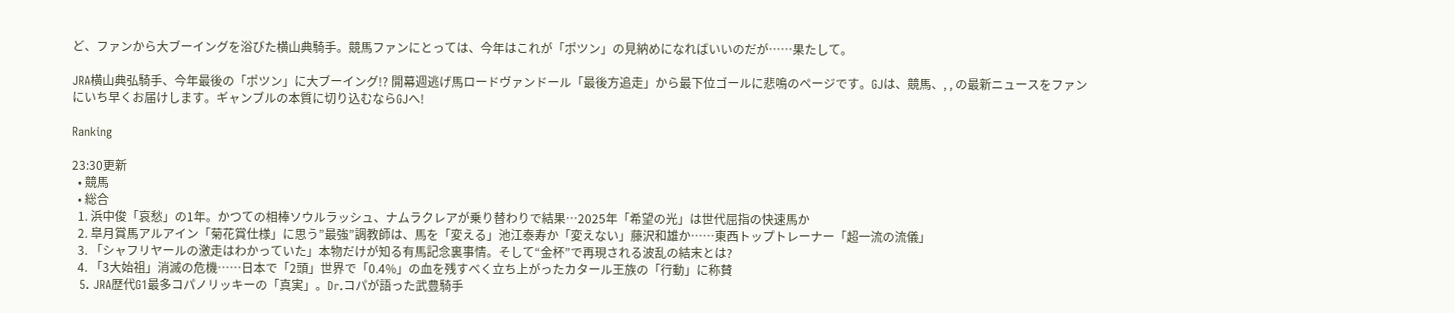ど、ファンから大ブーイングを浴びた横山典騎手。競馬ファンにとっては、今年はこれが「ポツン」の見納めになればいいのだが……果たして。

JRA横山典弘騎手、今年最後の「ポツン」に大ブーイング!? 開幕週逃げ馬ロードヴァンドール「最後方追走」から最下位ゴールに悲鳴のページです。GJは、競馬、, , の最新ニュースをファンにいち早くお届けします。ギャンブルの本質に切り込むならGJへ!

Ranking

23:30更新
  • 競馬
  • 総合
  1. 浜中俊「哀愁」の1年。かつての相棒ソウルラッシュ、ナムラクレアが乗り替わりで結果…2025年「希望の光」は世代屈指の快速馬か
  2. 皐月賞馬アルアイン「菊花賞仕様」に思う”最強”調教師は、馬を「変える」池江泰寿か「変えない」藤沢和雄か……東西トップトレーナー「超一流の流儀」
  3. 「シャフリヤールの激走はわかっていた」本物だけが知る有馬記念裏事情。そして“金杯”で再現される波乱の結末とは?
  4. 「3大始祖」消滅の危機……日本で「2頭」世界で「0.4%」の血を残すべく立ち上がったカタール王族の「行動」に称賛
  5. JRA歴代G1最多コパノリッキーの「真実」。Dr.コパが語った武豊騎手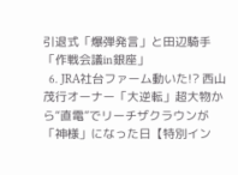引退式「爆弾発言」と田辺騎手「作戦会議in銀座」
  6. JRA社台ファーム動いた!? 西山茂行オーナー「大逆転」超大物から“直電”でリーチザクラウンが「神様」になった日【特別イン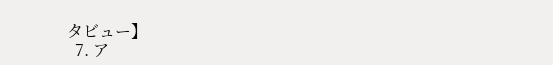タビュー】
  7. ア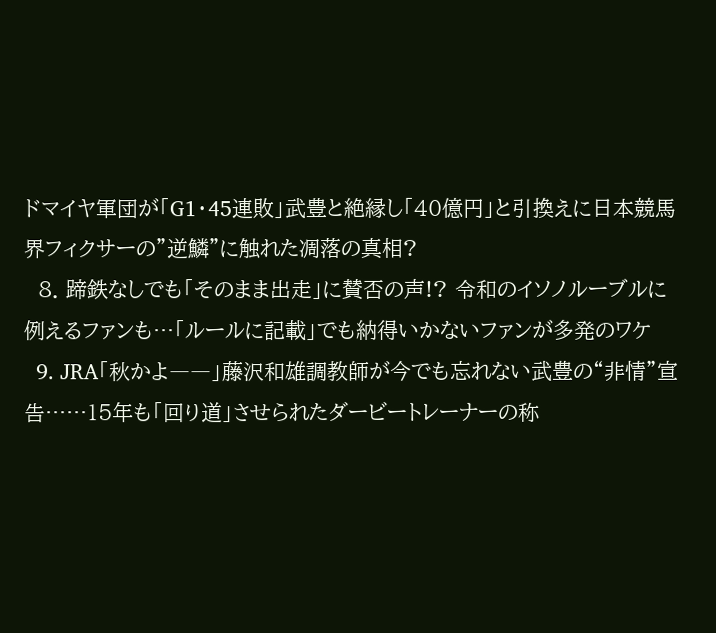ドマイヤ軍団が「G1・45連敗」武豊と絶縁し「40億円」と引換えに日本競馬界フィクサーの”逆鱗”に触れた凋落の真相?
  8. 蹄鉄なしでも「そのまま出走」に賛否の声!? 令和のイソノルーブルに例えるファンも…「ルールに記載」でも納得いかないファンが多発のワケ
  9. JRA「秋かよ――」藤沢和雄調教師が今でも忘れない武豊の“非情”宣告……15年も「回り道」させられたダービートレーナーの称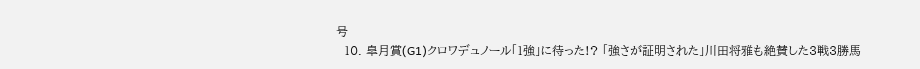号
  10. 皐月賞(G1)クロワデュノール「1強」に待った!? 「強さが証明された」川田将雅も絶賛した3戦3勝馬